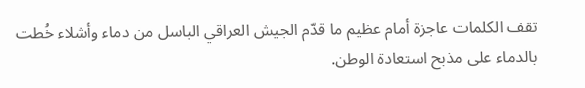تقف الكلمات عاجزة أمام عظيم ما قدّم الجيش العراقي الباسل من دماء وأشلاء خُطت بالدماء على مذبح استعادة الوطن.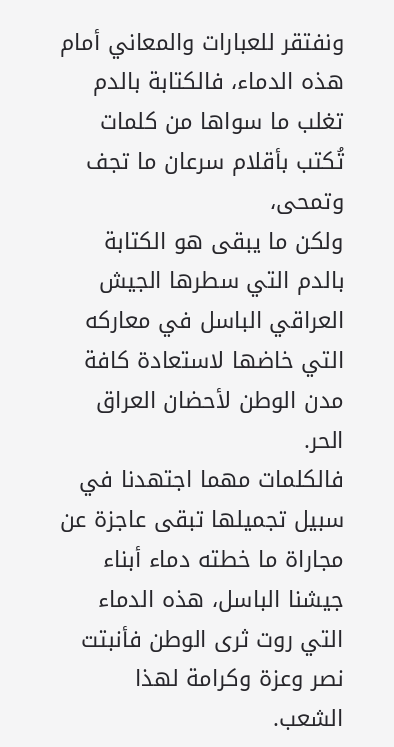ونفتقر للعبارات والمعاني أمام هذه الدماء، فالكتابة بالدم تغلب ما سواها من كلمات تُكتب بأقلام سرعان ما تجف وتمحى،
ولكن ما يبقى هو الكتابة بالدم التي سطرها الجيش العراقي الباسل في معاركه التي خاضها لاستعادة كافة مدن الوطن لأحضان العراق الحر.
فالكلمات مهما اجتهدنا في سبيل تجميلها تبقى عاجزة عن مجاراة ما خطته دماء أبناء جيشنا الباسل، هذه الدماء التي روت ثرى الوطن فأنبتت نصر وعزة وكرامة لهذا الشعب.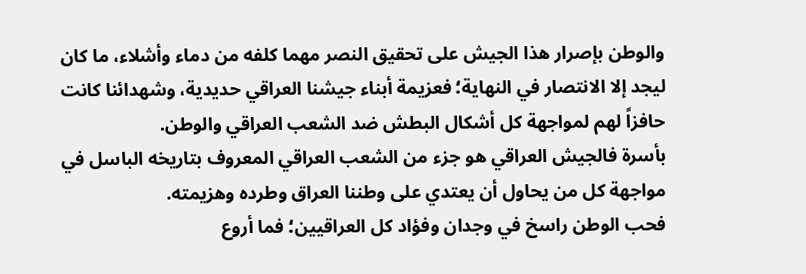والوطن بإصرار هذا الجيش على تحقيق النصر مهما كلفه من دماء وأشلاء، ما كان ليجد إلا الانتصار في النهاية؛ فعزيمة أبناء جيشنا العراقي حديدية، وشهدائنا كانت حافزاً لهم لمواجهة كل أشكال البطش ضد الشعب العراقي والوطن.
بأسرة فالجيش العراقي هو جزء من الشعب العراقي المعروف بتاريخه الباسل في مواجهة كل من يحاول أن يعتدي على وطننا العراق وطرده وهزيمته.
فحب الوطن راسخ في وجدان وفؤاد كل العراقيين؛ فما أروع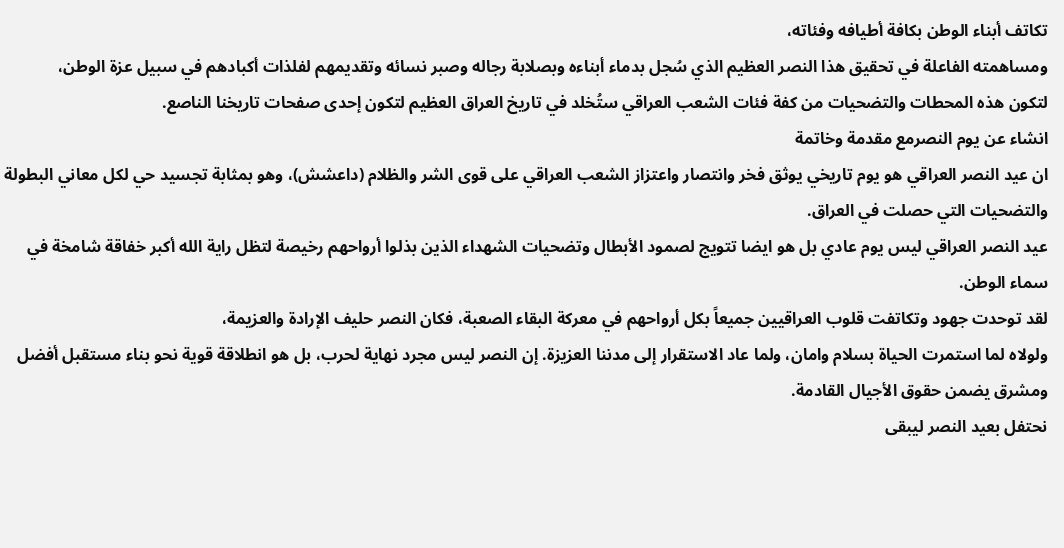تكاتف أبناء الوطن بكافة أطيافه وفئاته،
ومساهمته الفاعلة في تحقيق هذا النصر العظيم الذي سُجل بدماء أبناءه وبصلابة رجاله وصبر نسائه وتقديمهم لفلذات أكبادهم في سبيل عزة الوطن،
لتكون هذه المحطات والتضحيات من كفة فئات الشعب العراقي ستُخلد في تاريخ العراق العظيم لتكون إحدى صفحات تاريخنا الناصع.
انشاء عن يوم النصرمع مقدمة وخاتمة
ان عيد النصر العراقي هو يوم تاريخي يوثق فخر وانتصار واعتزاز الشعب العراقي على قوى الشر والظلام (داعشش)، وهو بمثابة تجسيد حي لكل معاني البطولة والتضحيات التي حصلت في العراق.
عيد النصر العراقي ليس يوم عادي بل هو ايضا تتويج لصمود الأبطال وتضحيات الشهداء الذين بذلوا أرواحهم رخيصة لتظل راية الله أكبر خفاقة شامخة في سماء الوطن.
لقد توحدت جهود وتكاتفت قلوب العراقيين جميعاً بكل أرواحهم في معركة البقاء الصعبة، فكان النصر حليف الإرادة والعزيمة،
ولولاه لما استمرت الحياة بسلام وامان، ولما عاد الاستقرار إلى مدننا العزيزة. إن النصر ليس مجرد نهاية لحرب، بل هو انطلاقة قوية نحو بناء مستقبل أفضل ومشرق يضمن حقوق الأجيال القادمة.
نحتفل بعيد النصر ليبقى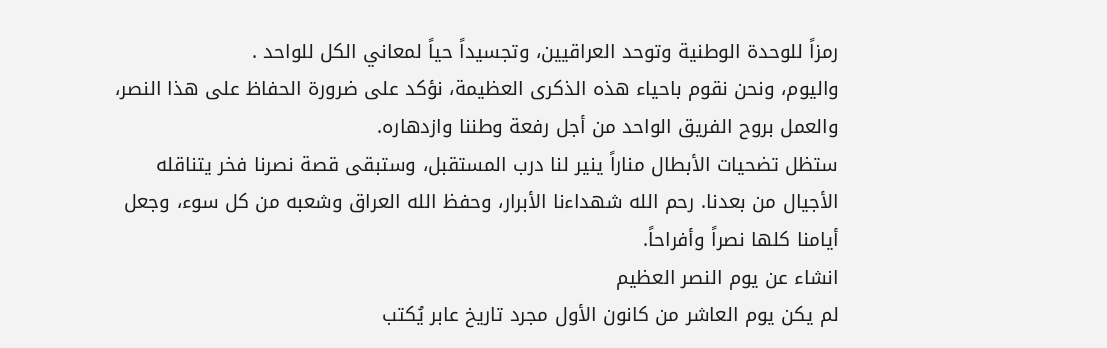رمزاً للوحدة الوطنية وتوحد العراقيين، وتجسيداً حياً لمعاني الكل للواحد .
واليوم، ونحن نقوم باحياء هذه الذكرى العظيمة، نؤكد على ضرورة الحفاظ على هذا النصر، والعمل بروح الفريق الواحد من أجل رفعة وطننا وازدهاره.
ستظل تضحيات الأبطال مناراً ينير لنا درب المستقبل، وستبقى قصة نصرنا فخر يتناقله الأجيال من بعدنا. رحم الله شهداءنا الأبرار، وحفظ الله العراق وشعبه من كل سوء، وجعل أيامنا كلها نصراً وأفراحاً.
انشاء عن يوم النصر العظيم
لم يكن يوم العاشر من كانون الأول مجرد تاريخ عابر يُكتب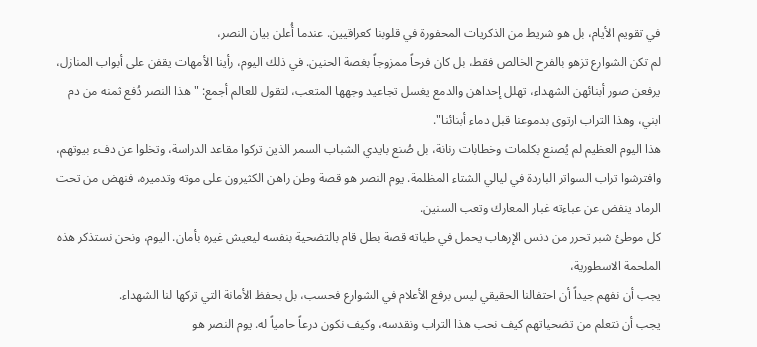في تقويم الأيام، بل هو شريط من الذكريات المحفورة في قلوبنا كعراقيين. عندما أُعلن بيان النصر،
لم تكن الشوارع تزهو بالفرح الخالص فقط، بل كان فرحاً ممزوجاً بغصة الحنين. في ذلك اليوم، رأينا الأمهات يقفن على أبواب المنازل،
يرفعن صور أبنائهن الشهداء، تهلل إحداهن والدمع يغسل تجاعيد وجهها المتعب، لتقول للعالم أجمع: "هذا النصر دُفع ثمنه من دم ابني، وهذا التراب ارتوى بدموعنا قبل دماء أبنائنا".
هذا اليوم العظيم لم يُصنع بكلمات وخطابات رنانة، بل صُنع بايدي الشباب السمر الذين تركوا مقاعد الدراسة، وتخلوا عن دفء بيوتهم،
وافترشوا تراب السواتر الباردة في ليالي الشتاء المظلمة. يوم النصر هو قصة وطن راهن الكثيرون على موته وتدميره، فنهض من تحت الرماد ينفض عن عباءته غبار المعارك وتعب السنين.
كل موطئ شبر تحرر من دنس الإرهاب يحمل في طياته قصة بطل قام بالتضحية بنفسه ليعيش غيره بأمان. اليوم، ونحن نستذكر هذه الملحمة الاسطورية،
يجب أن نفهم جيداً أن احتفالنا الحقيقي ليس برفع الأعلام في الشوارع فحسب، بل بحفظ الأمانة التي تركها لنا الشهداء.
يجب أن نتعلم من تضحياتهم كيف نحب هذا التراب ونقدسه، وكيف نكون درعاً حامياً له. يوم النصر هو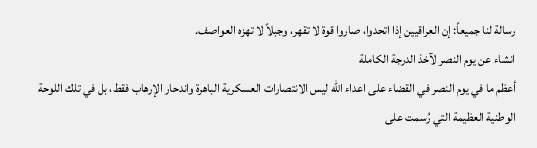رسالة لنا جميعاً: إن العراقيين إذا اتحدوا، صاروا قوة لا تقهر، وجبلاً لا تهزه العواصف.
انشاء عن يوم النصر لآخذ الدرجة الكاملة
أعظم ما في يوم النصر في القضاء على اعداء الله ليس الانتصارات العسكرية الباهرة واندحار الإرهاب فقط، بل في تلك اللوحة الوطنية العظيمة التي رُسمت على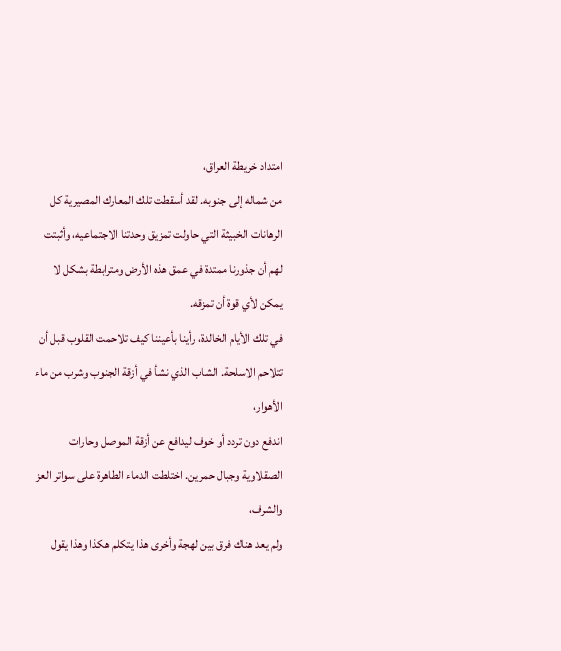امتداد خريطة العراق،
من شماله إلى جنوبه. لقد أسقطت تلك المعارك المصيرية كل الرهانات الخبيثة التي حاولت تمزيق وحدتنا الاجتماعيه، وأثبتت لهم أن جذورنا ممتدة في عمق هذه الأرض ومترابطة بشكل لا يمكن لأي قوة أن تمزقه.
في تلك الأيام الخالدة، رأينا بأعيننا كيف تلاحمت القلوب قبل أن تتلاحم الاسلحة. الشاب الذي نشأ في أزقة الجنوب وشرب من ماء الأهوار،
اندفع دون تردد أو خوف ليدافع عن أزقة الموصل وحارات الصقلاوية وجبال حمرين. اختلطت الدماء الطاهرة على سواتر العز والشرف،
ولم يعد هناك فرق بين لهجة وأخرى هذا يتكلم هكذا وهذا يقول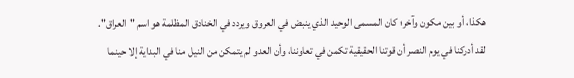هكذا، أو بين مكون وآخر؛ كان المسمى الوحيد الذي ينبض في العروق ويردد في الخنادق المظلمة هو اسم "العراق".
لقد أدركنا في يوم النصر أن قوتنا الحقيقية تكمن في تعاوننا، وأن العدو لم يتمكن من النيل منا في البداية إلا حينما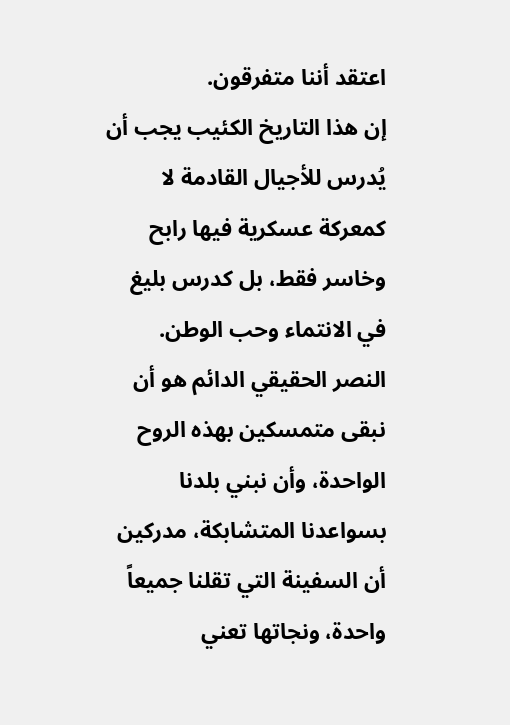اعتقد أننا متفرقون.
إن هذا التاريخ الكئيب يجب أن يُدرس للأجيال القادمة لا كمعركة عسكرية فيها رابح وخاسر فقط، بل كدرس بليغ في الانتماء وحب الوطن.
النصر الحقيقي الدائم هو أن نبقى متمسكين بهذه الروح الواحدة، وأن نبني بلدنا بسواعدنا المتشابكة، مدركين أن السفينة التي تقلنا جميعاً واحدة، ونجاتها تعني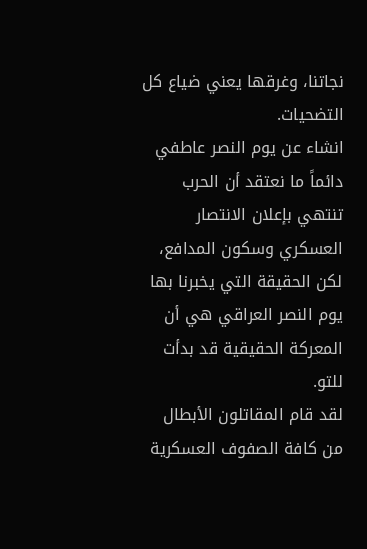نجاتنا، وغرقها يعني ضياع كل التضحيات.
انشاء عن يوم النصر عاطفي
دائماً ما نعتقد أن الحرب تنتهي بإعلان الانتصار العسكري وسكون المدافع، لكن الحقيقة التي يخبرنا بها يوم النصر العراقي هي أن المعركة الحقيقية قد بدأت للتو.
لقد قام المقاتلون الأبطال من كافة الصفوف العسكرية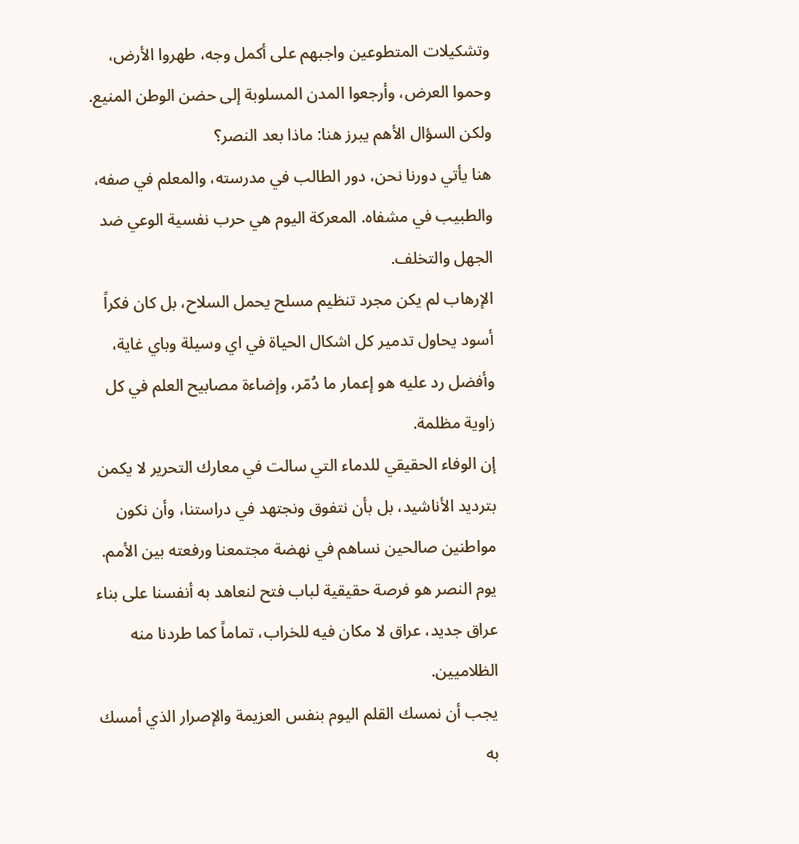وتشكيلات المتطوعين واجبهم على أكمل وجه، طهروا الأرض، وحموا العرض، وأرجعوا المدن المسلوبة إلى حضن الوطن المنيع. ولكن السؤال الأهم يبرز هنا: ماذا بعد النصر؟
هنا يأتي دورنا نحن، دور الطالب في مدرسته، والمعلم في صفه، والطبيب في مشفاه. المعركة اليوم هي حرب نفسية الوعي ضد الجهل والتخلف.
الإرهاب لم يكن مجرد تنظيم مسلح يحمل السلاح، بل كان فكراً أسود يحاول تدمير كل اشكال الحياة في اي وسيلة وباي غاية، وأفضل رد عليه هو إعمار ما دُمّر، وإضاءة مصابيح العلم في كل زاوية مظلمة.
إن الوفاء الحقيقي للدماء التي سالت في معارك التحرير لا يكمن بترديد الأناشيد، بل بأن نتفوق ونجتهد في دراستنا، وأن نكون مواطنين صالحين نساهم في نهضة مجتمعنا ورفعته بين الأمم.
يوم النصر هو فرصة حقيقية لباب فتح لنعاهد به أنفسنا على بناء عراق جديد، عراق لا مكان فيه للخراب، تماماً كما طردنا منه الظلاميين.
يجب أن نمسك القلم اليوم بنفس العزيمة والإصرار الذي أمسك به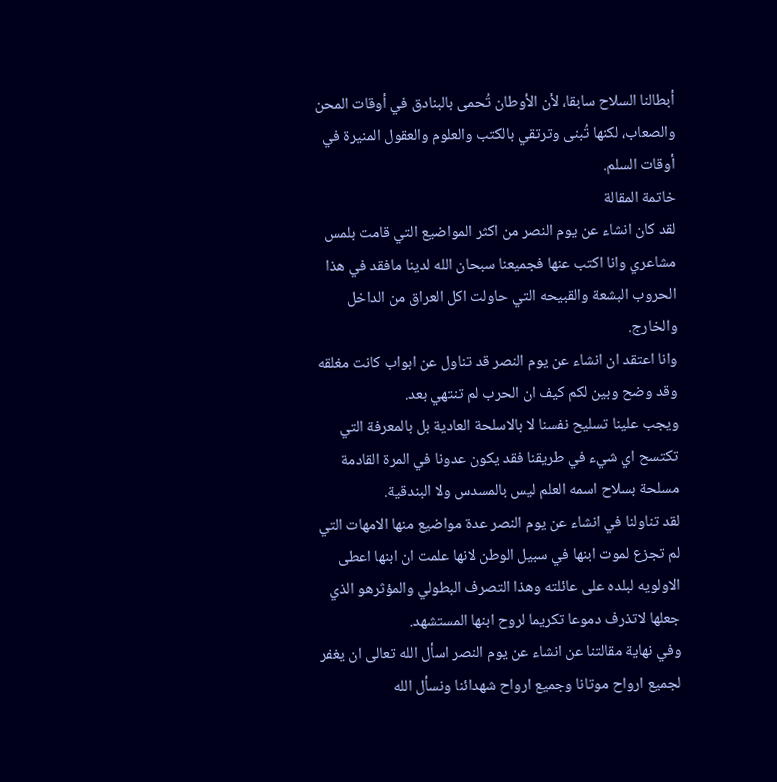أبطالنا السلاح سابقا، لأن الأوطان تُحمى بالبنادق في أوقات المحن والصعاب، لكنها تُبنى وترتقي بالكتب والعلوم والعقول المنيرة في أوقات السلم.
خاتمة المقالة
لقد كان انشاء عن يوم النصر من اكثر المواضيع التي قامت بلمس مشاعري وانا اكتب عنها فجميعنا سبحان الله لدينا مافقد في هذا الحروب البشعة والقبيحه التي حاولت اكل العراق من الداخل والخارج.
وانا اعتقد ان انشاء عن يوم النصر قد تناول عن ابواب كانت مغلقه وقد وضح وبين لكم كيف ان الحرب لم تنتهي بعد.
ويجب علينا تسليح نفسنا لا بالاسلحة العادية بل بالمعرفة التي تكتسح اي شيء في طريقنا فقد يكون عدونا في المرة القادمة مسلحة بسلاح اسمه العلم ليس بالمسدس ولا البندقية.
لقد تناولنا في انشاء عن يوم النصر عدة مواضيع منها الامهات التي لم تجزع لموت ابنها في سبيل الوطن لانها علمت ان ابنها اعطى الاولويه لبلده على عائلته وهذا التصرف البطولي والمؤثرهو الذي جعلها لاتذرف دموعا تكريما لروح ابنها المستشهد.
وفي نهاية مقالتنا عن انشاء عن يوم النصر اسأل الله تعالى ان يغفر لجميع ارواح موتانا وجميع ارواح شهدائنا ونسأل الله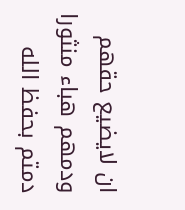ان لايضيع حقهم ودمهم هباء منثورا دمتم بحفظ الله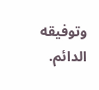وتوفيقه الدائم.